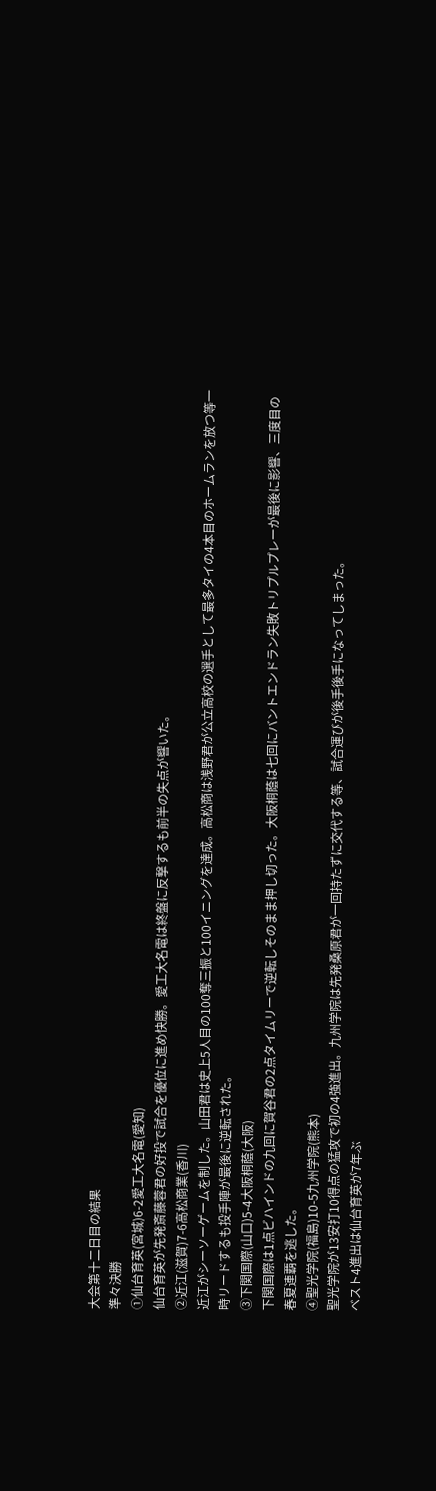大会第十二日目の結果
準々決勝
①仙台育英(宮城)6-2愛工大名電(愛知)
仙台育英が先発斎藤蓉君の好投で試合を優位に進め快勝。愛工大名電は終盤に反撃するも前半の失点が響いた。
②近江(滋賀)7-6高松商業(香川)
近江がシーソーゲームを制した。山田君は史上5人目の100奪三振と100イニングを達成。高松商は浅野君が公立高校の選手として最多タイの4本目のホームランを放つ等一時リードするも投手陣が最後に逆転された。
③下関国際(山口)5-4大阪桐蔭(大阪)
下関国際は1点ビハインドの九回に賀谷君の2点タイムリーで逆転しそのまま押し切った。大阪桐蔭は七回にバントエンドラン失敗トリプルプレーが最後に影響、三度目の春夏連覇を逃した。
④聖光学院(福島)10-5九州学院(熊本)
聖光学院が13安打10得点の猛攻で初の4強進出。九州学院は先発桑原君が一回持たずに交代する等、試合運びが後手後手になってしまった。
ベスト4進出は仙台育英が7年ぶ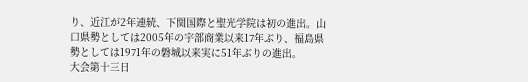り、近江が2年連続、下関国際と聖光学院は初の進出。山口県勢としては2005年の宇部商業以来17年ぶり、福島県勢としては1971年の磐城以来実に51年ぶりの進出。
大会第十三日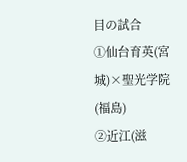目の試合
①仙台育英(宮城)×聖光学院(福島)
②近江(滋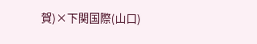賀)×下関国際(山口)